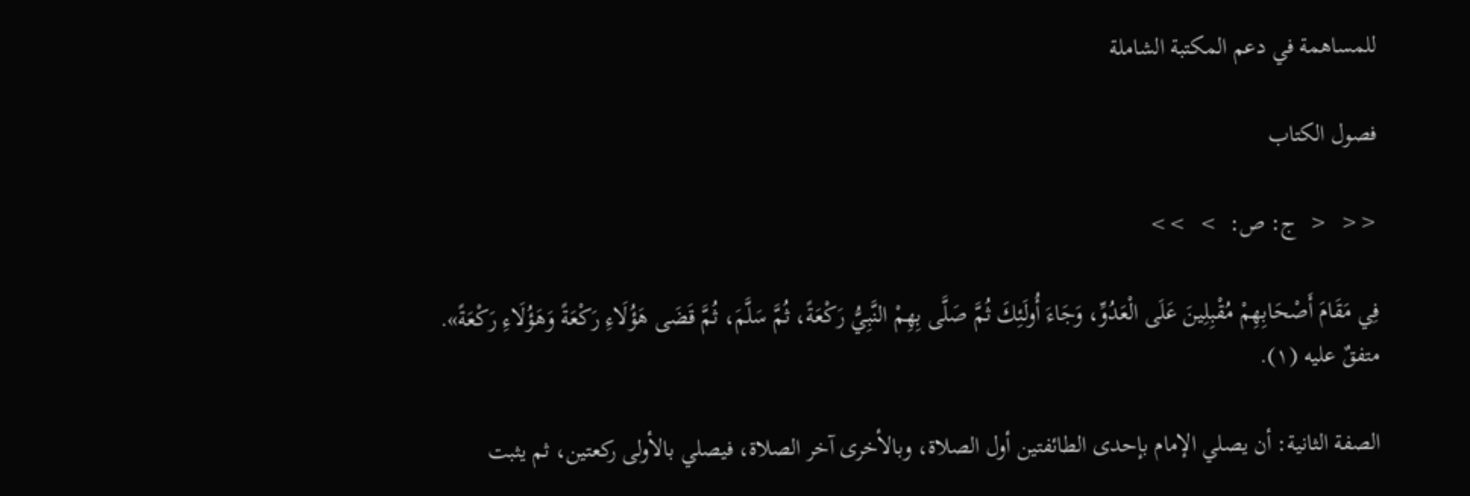للمساهمة في دعم المكتبة الشاملة

فصول الكتاب

<<  <  ج: ص:  >  >>

فِي مَقَامَ أَصْحَابِهِمْ مُقْبِلِينَ عَلَى الْعَدُوِّ، وَجَاءَ أُولَئِكَ ثُمَّ صَلَّى بِهِمْ النَّبِيُّ رَكْعَةً، ثُمَّ سَلَّمَ، ثُمَّ قَضَى هَؤُلَاءِ رَكْعَةً وَهَؤُلَاءِ رَكْعَةً». متفقٌ عليه (١).

الصفة الثانية: أن يصلي الإمام بإحدى الطائفتين أول الصلاة، وبالأخرى آخر الصلاة، فيصلي بالأولى ركعتين، ثم يثبت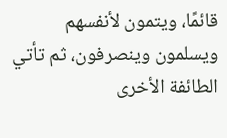قائمًا، ويتمون لأنفسهم ويسلمون وينصرفون، ثم تأتي الطائفة الأخرى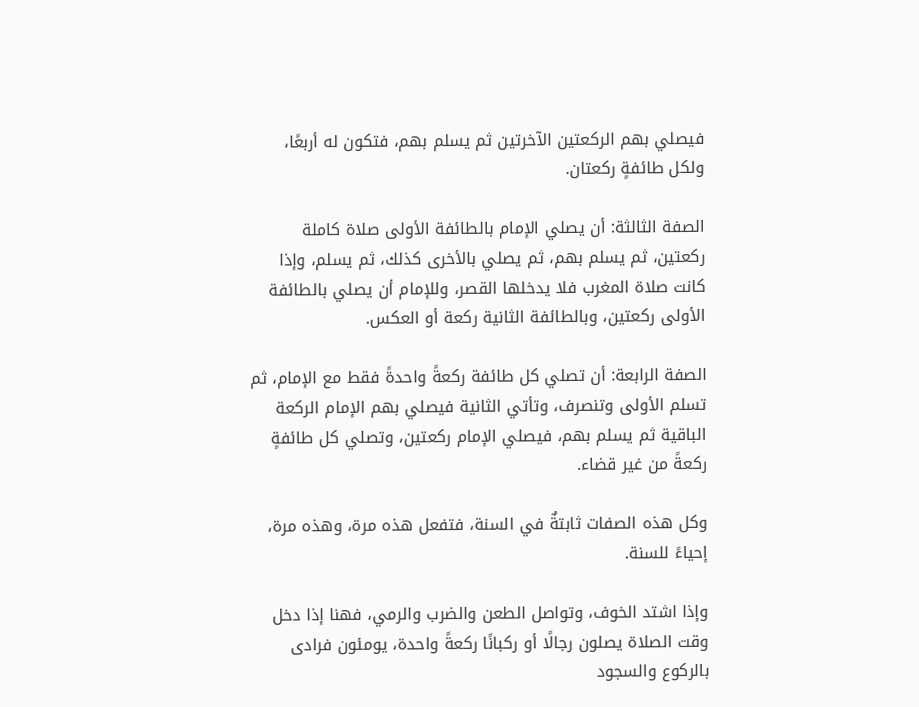فيصلي بهم الركعتين الآخرتين ثم يسلم بهم، فتكون له أربعًا، ولكل طائفةٍ ركعتان.

الصفة الثالثة: أن يصلي الإمام بالطائفة الأولى صلاة كاملة ركعتين، ثم يسلم بهم، ثم يصلي بالأخرى كذلك، ثم يسلم، وإذا كانت صلاة المغرب فلا يدخلها القصر، وللإمام أن يصلي بالطائفة الأولى ركعتين، وبالطائفة الثانية ركعة أو العكس.

الصفة الرابعة: أن تصلي كل طائفة ركعةً واحدةً فقط مع الإمام، ثم تسلم الأولى وتنصرف، وتأتي الثانية فيصلي بهم الإمام الركعة الباقية ثم يسلم بهم، فيصلي الإمام ركعتين، وتصلي كل طائفةٍ ركعةً من غير قضاء.

وكل هذه الصفات ثابتةٌ في السنة، فتفعل هذه مرة، وهذه مرة، إحياءً للسنة.

وإذا اشتد الخوف، وتواصل الطعن والضرب والرمي، فهنا إذا دخل وقت الصلاة يصلون رجالًا أو ركبانًا ركعةً واحدة، يومئون فرادى بالركوع والسجود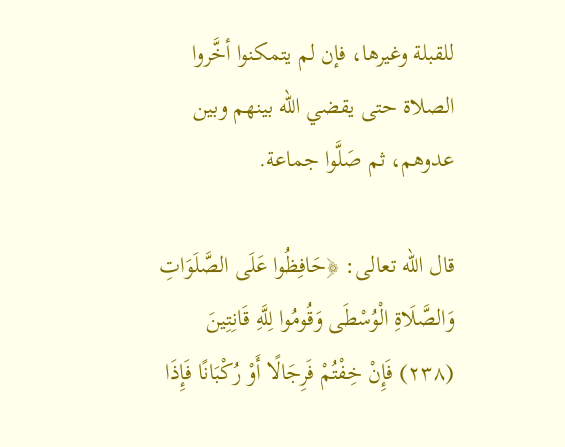للقبلة وغيرها، فإن لم يتمكنوا أخَّروا الصلاة حتى يقضي الله بينهم وبين عدوهم، ثم صَلَّوا جماعة.

قال الله تعالى: ﴿حَافِظُوا عَلَى الصَّلَوَاتِ وَالصَّلَاةِ الْوُسْطَى وَقُومُوا لِلَّهِ قَانِتِينَ (٢٣٨) فَإِنْ خِفْتُمْ فَرِجَالًا أَوْ رُكْبَانًا فَإِذَا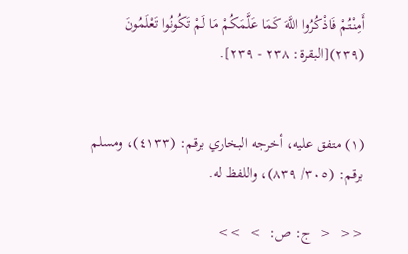أَمِنْتُمْ فَاذْكُرُوا اللَّهَ كَمَا عَلَّمَكُمْ مَا لَمْ تَكُونُوا تَعْلَمُونَ (٢٣٩)[البقرة: ٢٣٨ - ٢٣٩].


(١) متفق عليه، أخرجه البخاري برقم: (٤١٣٣)، ومسلم برقم: (٣٠٥/ ٨٣٩)، واللفظ له.

<<  <  ج: ص:  >  >>